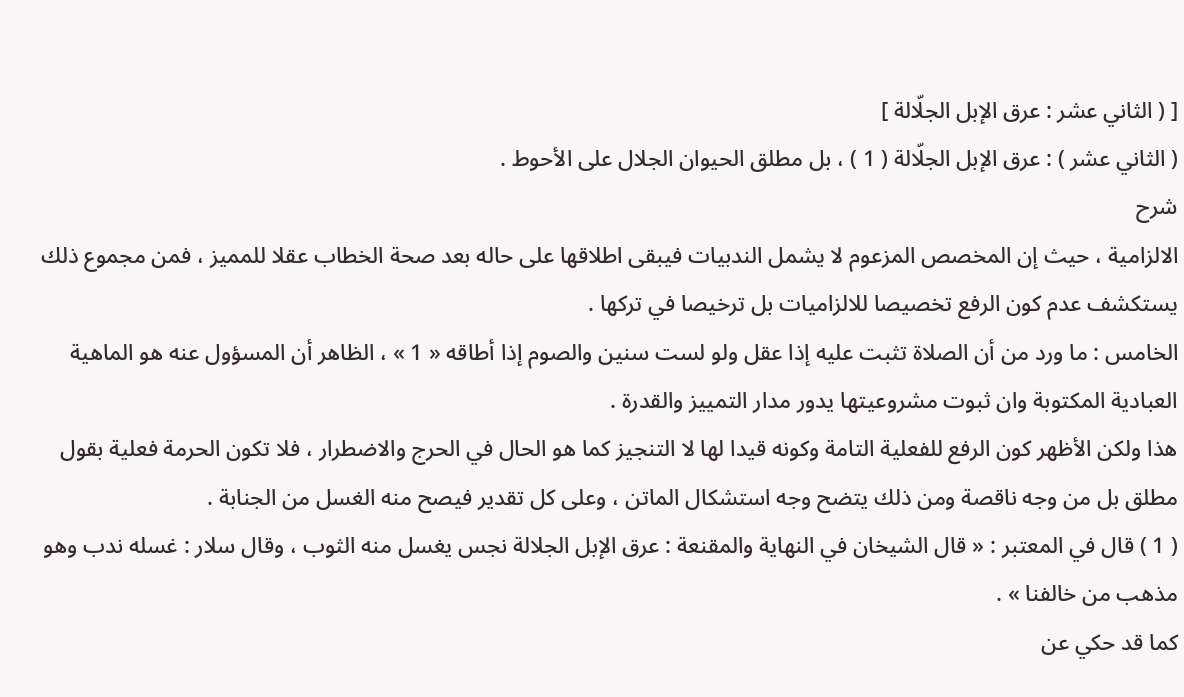[ ( الثاني عشر : عرق الإبل الجلّالة ]
( الثاني عشر ) : عرق الإبل الجلّالة ( 1 ) ، بل مطلق الحيوان الجلال على الأحوط .
شرح
الالزامية ، حيث إن المخصص المزعوم لا يشمل الندبيات فيبقى اطلاقها على حاله بعد صحة الخطاب عقلا للمميز ، فمن مجموع ذلك يستكشف عدم كون الرفع تخصيصا للالزاميات بل ترخيصا في تركها .
الخامس : ما ورد من أن الصلاة تثبت عليه إذا عقل ولو لست سنين والصوم إذا أطاقه « 1 » ، الظاهر أن المسؤول عنه هو الماهية العبادية المكتوبة وان ثبوت مشروعيتها يدور مدار التمييز والقدرة .
هذا ولكن الأظهر كون الرفع للفعلية التامة وكونه قيدا لها لا التنجيز كما هو الحال في الحرج والاضطرار ، فلا تكون الحرمة فعلية بقول مطلق بل من وجه ناقصة ومن ذلك يتضح وجه استشكال الماتن ، وعلى كل تقدير فيصح منه الغسل من الجنابة .
( 1 ) قال في المعتبر : « قال الشيخان في النهاية والمقنعة : عرق الإبل الجلالة نجس يغسل منه الثوب ، وقال سلار : غسله ندب وهو مذهب من خالفنا » .
كما قد حكي عن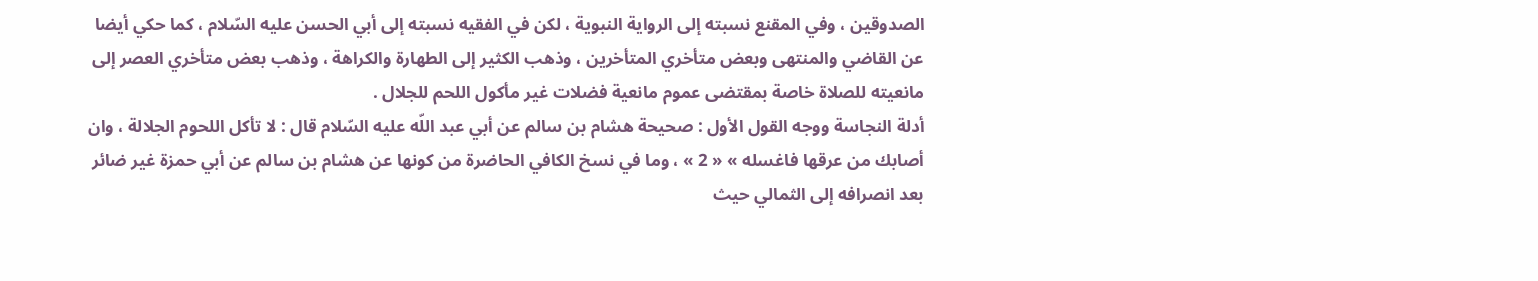الصدوقين ، وفي المقنع نسبته إلى الرواية النبوية ، لكن في الفقيه نسبته إلى أبي الحسن عليه السّلام ، كما حكي أيضا عن القاضي والمنتهى وبعض متأخري المتأخرين ، وذهب الكثير إلى الطهارة والكراهة ، وذهب بعض متأخري العصر إلى مانعيته للصلاة خاصة بمقتضى عموم مانعية فضلات غير مأكول اللحم للجلال .
أدلة النجاسة ووجه القول الأول : صحيحة هشام بن سالم عن أبي عبد اللّه عليه السّلام قال : لا تأكل اللحوم الجلالة ، وان أصابك من عرقها فاغسله » « 2 » ، وما في نسخ الكافي الحاضرة من كونها عن هشام بن سالم عن أبي حمزة غير ضائر بعد انصرافه إلى الثمالي حيث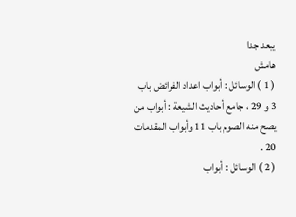يبعد جدا
هامش
( 1 ) الوسائل : أبواب اعداد الفرائض باب 3 و 29 ، جامع أحاديث الشيعة : أبواب من يصح منه الصوم باب 11 وأبواب المقدمات 20 .
( 2 ) الوسائل : أبواب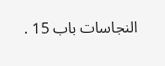النجاسات باب 15 .